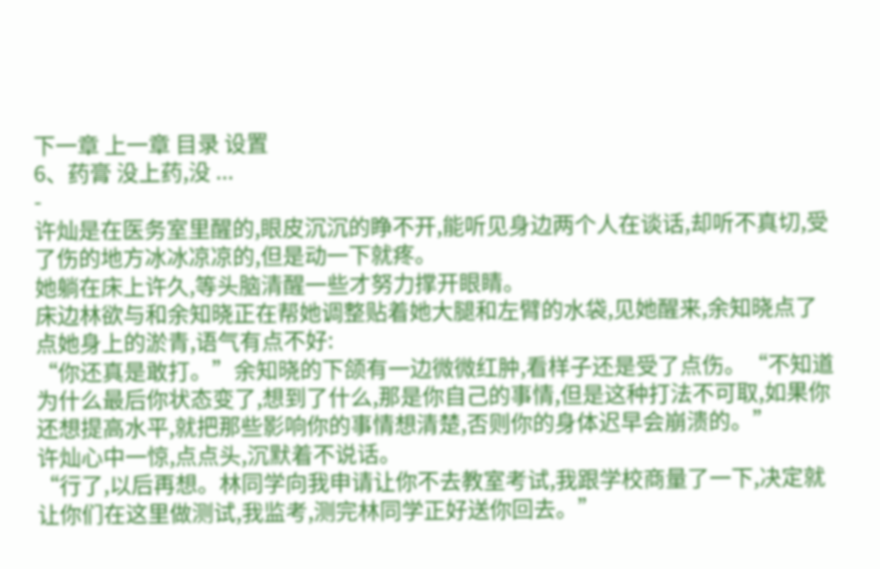下一章 上一章 目录 设置
6、药膏 没上药,没 ...
-
许灿是在医务室里醒的,眼皮沉沉的睁不开,能听见身边两个人在谈话,却听不真切,受了伤的地方冰冰凉凉的,但是动一下就疼。
她躺在床上许久,等头脑清醒一些才努力撑开眼睛。
床边林欲与和余知晓正在帮她调整贴着她大腿和左臂的水袋,见她醒来,余知晓点了点她身上的淤青,语气有点不好:
“你还真是敢打。”余知晓的下颌有一边微微红肿,看样子还是受了点伤。“不知道为什么最后你状态变了,想到了什么,那是你自己的事情,但是这种打法不可取,如果你还想提高水平,就把那些影响你的事情想清楚,否则你的身体迟早会崩溃的。”
许灿心中一惊,点点头,沉默着不说话。
“行了,以后再想。林同学向我申请让你不去教室考试,我跟学校商量了一下,决定就让你们在这里做测试,我监考,测完林同学正好送你回去。”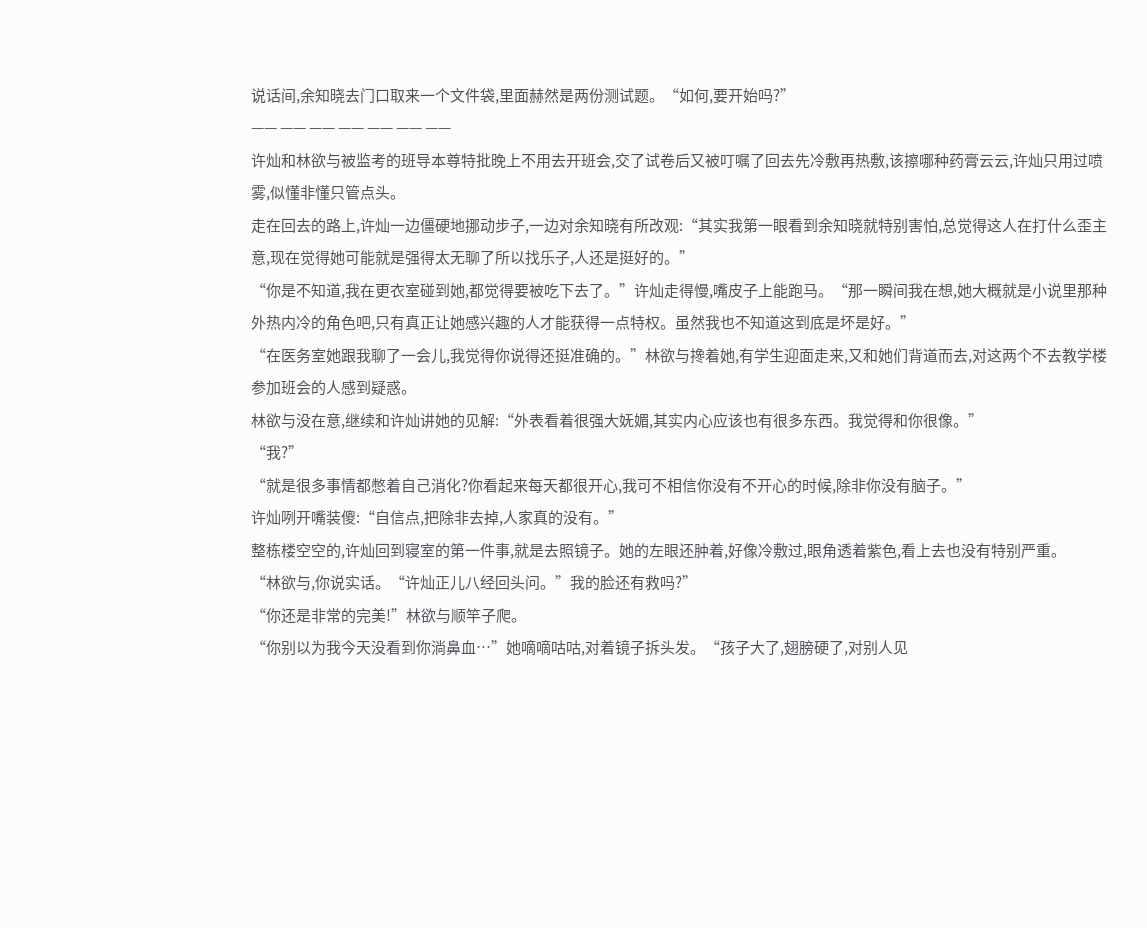说话间,余知晓去门口取来一个文件袋,里面赫然是两份测试题。“如何,要开始吗?”
—— —— —— —— —— —— ——
许灿和林欲与被监考的班导本尊特批晚上不用去开班会,交了试卷后又被叮嘱了回去先冷敷再热敷,该擦哪种药膏云云,许灿只用过喷雾,似懂非懂只管点头。
走在回去的路上,许灿一边僵硬地挪动步子,一边对余知晓有所改观:“其实我第一眼看到余知晓就特别害怕,总觉得这人在打什么歪主意,现在觉得她可能就是强得太无聊了所以找乐子,人还是挺好的。”
“你是不知道,我在更衣室碰到她,都觉得要被吃下去了。”许灿走得慢,嘴皮子上能跑马。“那一瞬间我在想,她大概就是小说里那种外热内冷的角色吧,只有真正让她感兴趣的人才能获得一点特权。虽然我也不知道这到底是坏是好。”
“在医务室她跟我聊了一会儿,我觉得你说得还挺准确的。”林欲与搀着她,有学生迎面走来,又和她们背道而去,对这两个不去教学楼参加班会的人感到疑惑。
林欲与没在意,继续和许灿讲她的见解:“外表看着很强大妩媚,其实内心应该也有很多东西。我觉得和你很像。”
“我?”
“就是很多事情都憋着自己消化?你看起来每天都很开心,我可不相信你没有不开心的时候,除非你没有脑子。”
许灿咧开嘴装傻:“自信点,把除非去掉,人家真的没有。”
整栋楼空空的,许灿回到寝室的第一件事,就是去照镜子。她的左眼还肿着,好像冷敷过,眼角透着紫色,看上去也没有特别严重。
“林欲与,你说实话。“许灿正儿八经回头问。”我的脸还有救吗?”
“你还是非常的完美!”林欲与顺竿子爬。
“你别以为我今天没看到你淌鼻血…”她嘀嘀咕咕,对着镜子拆头发。“孩子大了,翅膀硬了,对别人见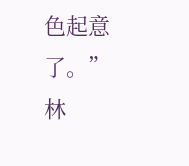色起意了。”
林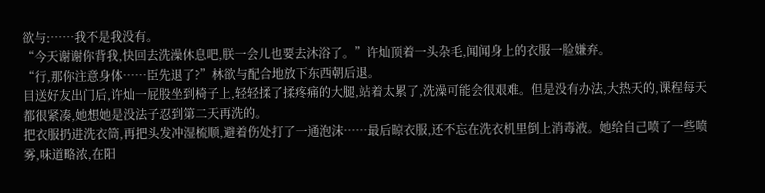欲与:……我不是我没有。
“今天谢谢你背我,快回去洗澡休息吧,朕一会儿也要去沐浴了。”许灿顶着一头杂毛,闻闻身上的衣服一脸嫌弃。
“行,那你注意身体……臣先退了?”林欲与配合地放下东西朝后退。
目送好友出门后,许灿一屁股坐到椅子上,轻轻揉了揉疼痛的大腿,站着太累了,洗澡可能会很艰难。但是没有办法,大热天的,课程每天都很紧凑,她想她是没法子忍到第二天再洗的。
把衣服扔进洗衣筒,再把头发冲湿梳顺,避着伤处打了一通泡沫……最后晾衣服,还不忘在洗衣机里倒上消毒液。她给自己喷了一些喷雾,味道略浓,在阳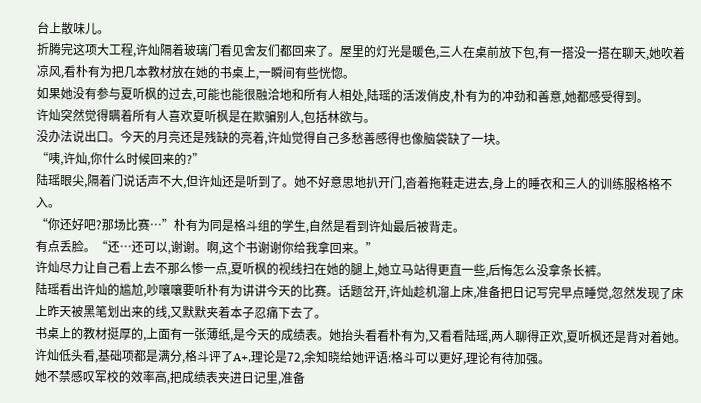台上散味儿。
折腾完这项大工程,许灿隔着玻璃门看见舍友们都回来了。屋里的灯光是暖色,三人在桌前放下包,有一搭没一搭在聊天,她吹着凉风,看朴有为把几本教材放在她的书桌上,一瞬间有些恍惚。
如果她没有参与夏听枫的过去,可能也能很融洽地和所有人相处,陆瑶的活泼俏皮,朴有为的冲劲和善意,她都感受得到。
许灿突然觉得瞒着所有人喜欢夏听枫是在欺骗别人,包括林欲与。
没办法说出口。今天的月亮还是残缺的亮着,许灿觉得自己多愁善感得也像脑袋缺了一块。
“咦,许灿,你什么时候回来的?”
陆瑶眼尖,隔着门说话声不大,但许灿还是听到了。她不好意思地扒开门,沓着拖鞋走进去,身上的睡衣和三人的训练服格格不入。
“你还好吧?那场比赛…”朴有为同是格斗组的学生,自然是看到许灿最后被背走。
有点丢脸。“还…还可以,谢谢。啊,这个书谢谢你给我拿回来。”
许灿尽力让自己看上去不那么惨一点,夏听枫的视线扫在她的腿上,她立马站得更直一些,后悔怎么没拿条长裤。
陆瑶看出许灿的尴尬,吵嚷嚷要听朴有为讲讲今天的比赛。话题岔开,许灿趁机溜上床,准备把日记写完早点睡觉,忽然发现了床上昨天被黑笔划出来的线,又默默夹着本子忍痛下去了。
书桌上的教材挺厚的,上面有一张薄纸,是今天的成绩表。她抬头看看朴有为,又看看陆瑶,两人聊得正欢,夏听枫还是背对着她。许灿低头看,基础项都是满分,格斗评了A+,理论是72,余知晓给她评语:格斗可以更好,理论有待加强。
她不禁感叹军校的效率高,把成绩表夹进日记里,准备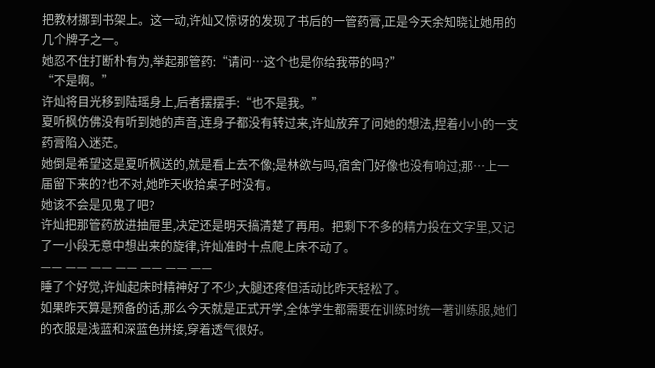把教材挪到书架上。这一动,许灿又惊讶的发现了书后的一管药膏,正是今天余知晓让她用的几个牌子之一。
她忍不住打断朴有为,举起那管药:“请问…这个也是你给我带的吗?”
“不是啊。”
许灿将目光移到陆瑶身上,后者摆摆手:“也不是我。”
夏听枫仿佛没有听到她的声音,连身子都没有转过来,许灿放弃了问她的想法,捏着小小的一支药膏陷入迷茫。
她倒是希望这是夏听枫送的,就是看上去不像;是林欲与吗,宿舍门好像也没有响过;那…上一届留下来的?也不对,她昨天收拾桌子时没有。
她该不会是见鬼了吧?
许灿把那管药放进抽屉里,决定还是明天搞清楚了再用。把剩下不多的精力投在文字里,又记了一小段无意中想出来的旋律,许灿准时十点爬上床不动了。
—— —— —— —— —— —— ——
睡了个好觉,许灿起床时精神好了不少,大腿还疼但活动比昨天轻松了。
如果昨天算是预备的话,那么今天就是正式开学,全体学生都需要在训练时统一著训练服,她们的衣服是浅蓝和深蓝色拼接,穿着透气很好。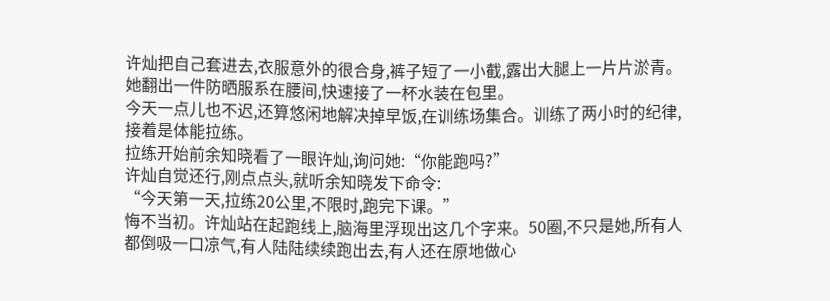许灿把自己套进去,衣服意外的很合身,裤子短了一小截,露出大腿上一片片淤青。她翻出一件防晒服系在腰间,快速接了一杯水装在包里。
今天一点儿也不迟,还算悠闲地解决掉早饭,在训练场集合。训练了两小时的纪律,接着是体能拉练。
拉练开始前余知晓看了一眼许灿,询问她:“你能跑吗?”
许灿自觉还行,刚点点头,就听余知晓发下命令:
“今天第一天,拉练20公里,不限时,跑完下课。”
悔不当初。许灿站在起跑线上,脑海里浮现出这几个字来。50圈,不只是她,所有人都倒吸一口凉气,有人陆陆续续跑出去,有人还在原地做心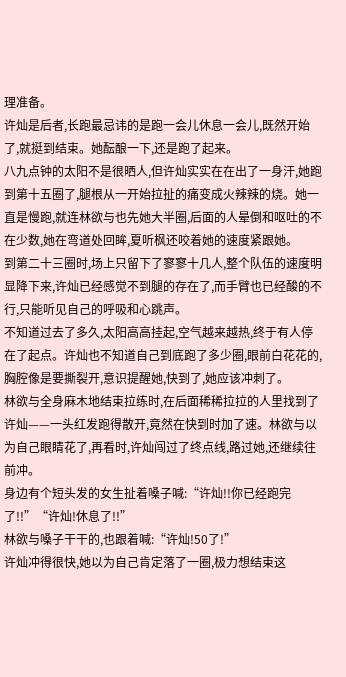理准备。
许灿是后者,长跑最忌讳的是跑一会儿休息一会儿,既然开始了,就挺到结束。她酝酿一下,还是跑了起来。
八九点钟的太阳不是很晒人,但许灿实实在在出了一身汗,她跑到第十五圈了,腿根从一开始拉扯的痛变成火辣辣的烧。她一直是慢跑,就连林欲与也先她大半圈,后面的人晕倒和呕吐的不在少数,她在弯道处回眸,夏听枫还咬着她的速度紧跟她。
到第二十三圈时,场上只留下了寥寥十几人,整个队伍的速度明显降下来,许灿已经感觉不到腿的存在了,而手臂也已经酸的不行,只能听见自己的呼吸和心跳声。
不知道过去了多久,太阳高高挂起,空气越来越热,终于有人停在了起点。许灿也不知道自己到底跑了多少圈,眼前白花花的,胸腔像是要撕裂开,意识提醒她,快到了,她应该冲刺了。
林欲与全身麻木地结束拉练时,在后面稀稀拉拉的人里找到了许灿——一头红发跑得散开,竟然在快到时加了速。林欲与以为自己眼睛花了,再看时,许灿闯过了终点线,路过她,还继续往前冲。
身边有个短头发的女生扯着嗓子喊:“许灿!!你已经跑完了!!”“许灿!休息了!!”
林欲与嗓子干干的,也跟着喊:“许灿!50了!”
许灿冲得很快,她以为自己肯定落了一圈,极力想结束这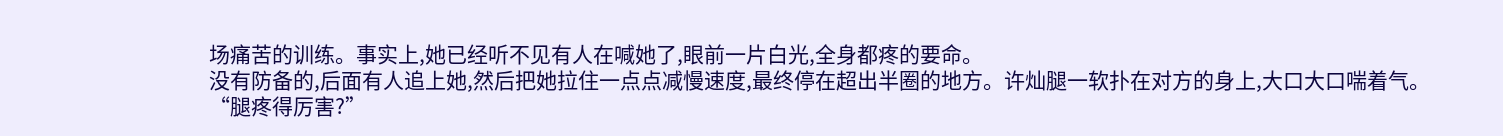场痛苦的训练。事实上,她已经听不见有人在喊她了,眼前一片白光,全身都疼的要命。
没有防备的,后面有人追上她,然后把她拉住一点点减慢速度,最终停在超出半圈的地方。许灿腿一软扑在对方的身上,大口大口喘着气。
“腿疼得厉害?”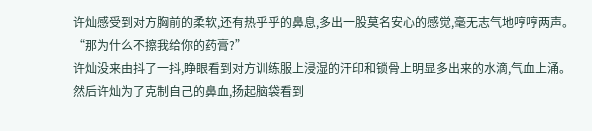许灿感受到对方胸前的柔软,还有热乎乎的鼻息,多出一股莫名安心的感觉,毫无志气地哼哼两声。
“那为什么不擦我给你的药膏?”
许灿没来由抖了一抖,睁眼看到对方训练服上浸湿的汗印和锁骨上明显多出来的水滴,气血上涌。
然后许灿为了克制自己的鼻血,扬起脑袋看到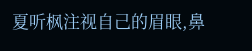夏听枫注视自己的眉眼,鼻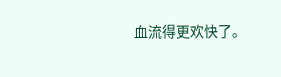血流得更欢快了。